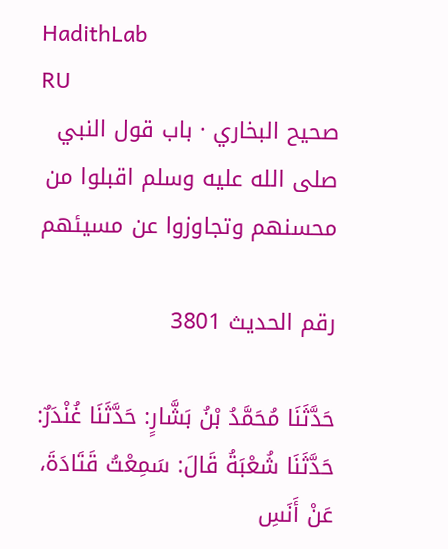HadithLab
RU
صحيح البخاري · باب قول النبي صلى الله عليه وسلم اقبلوا من محسنهم وتجاوزوا عن مسيئهم

رقم الحديث 3801

حَدَّثَنَا مُحَمَّدُ بْنُ بَشَّارٍ: حَدَّثَنَا غُنْدَرٌ: حَدَّثَنَا شُعْبَةُ قَالَ: سَمِعْتُ قَتَادَةَ، عَنْ أَنَسِ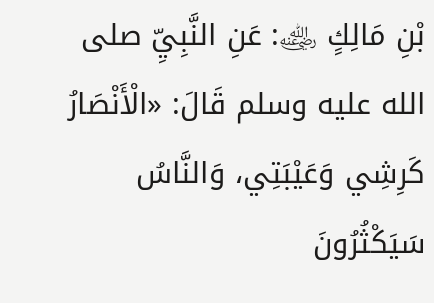بْنِ مَالِكٍ ﵁: عَنِ النَّبِيِّ صلى الله عليه وسلم قَالَ: «الْأَنْصَارُ كَرِشِي وَعَيْبَتِي، وَالنَّاسُ سَيَكْثُرُونَ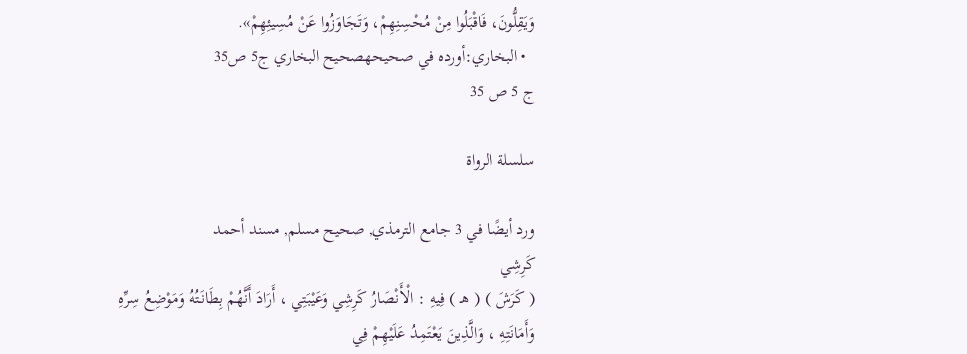وَيَقِلُّونَ، فَاقْبَلُوا مِنْ مُحْسِنِهِمْ، وَتَجَاوَزُوا عَنْ مُسِيئِهِمْ».
  • البخاري:أورده في صحيحهصحيح البخاري ج5 ص35
ج 5 ص 35

سلسلة الرواة

ورد أيضًا في 3 جامع الترمذي, صحيح مسلم, مسند أحمد
كَرِشِي
( كَرَشَ ) ( هـ ) فِيهِ : الْأَنْصَارُ كَرِشِي وَعَيْبَتِي ، أَرَادَ أَنَّهُمْ بِطَانَتُهُ وَمَوْضِعُ سِرِّهِ وَأَمَانَتِهِ ، وَالَّذِينَ يَعْتَمِدُ عَلَيْهِمْ فِي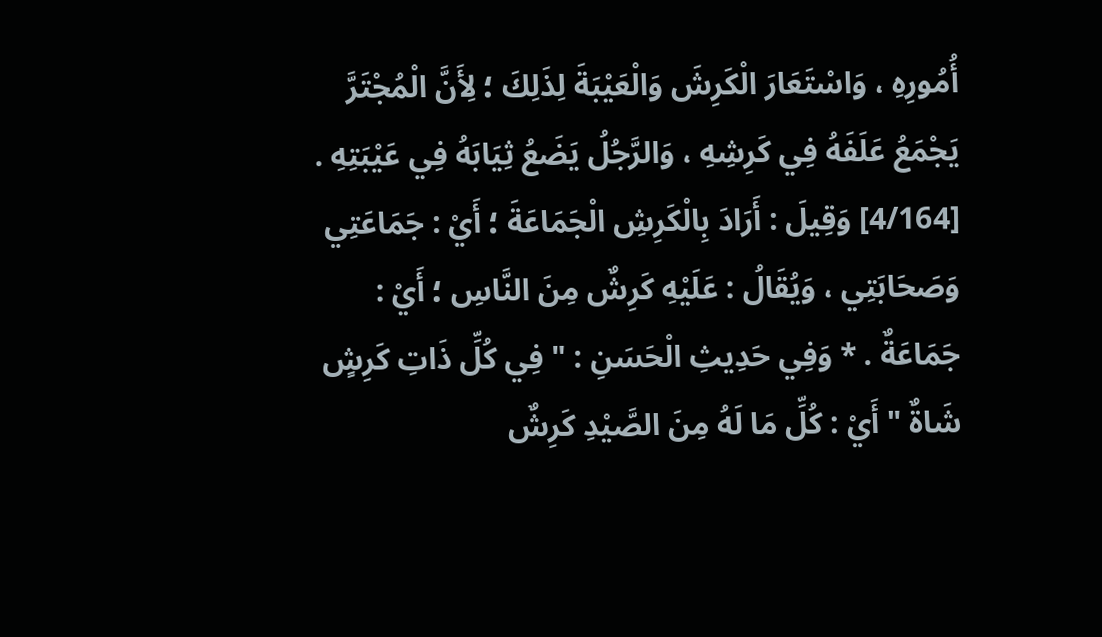أُمُورِهِ ، وَاسْتَعَارَ الْكَرِشَ وَالْعَيْبَةَ لِذَلِكَ ؛ لِأَنَّ الْمُجْتَرَّ يَجْمَعُ عَلَفَهُ فِي كَرِشِهِ ، وَالرَّجُلُ يَضَعُ ثِيَابَهُ فِي عَيْبَتِهِ . [4/164] وَقِيلَ : أَرَادَ بِالْكَرِشِ الْجَمَاعَةَ ؛ أَيْ : جَمَاعَتِي وَصَحَابَتِي ، وَيُقَالُ : عَلَيْهِ كَرِشٌ مِنَ النَّاسِ ؛ أَيْ : جَمَاعَةٌ . * وَفِي حَدِيثِ الْحَسَنِ : " فِي كُلِّ ذَاتِ كَرِشٍ شَاةٌ " أَيْ : كُلِّ مَا لَهُ مِنَ الصَّيْدِ كَرِشٌ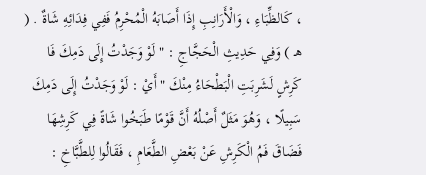، كَالظِّبَاءِ ، وَالْأَرَانِبِ إِذَا أَصَابَهُ الْمُحْرِمُ فَفِي فِدَائِهِ شَاةٌ . ( هـ ) وَفِي حَدِيثِ الْحَجَّاجِ : " لَوْ وَجَدْتُ إِلَى دَمِكَ فَا كَرِشٍ لَشَرِبَتِ الْبَطْحَاءُ مِنْكَ " أَيْ : لَوْ وَجَدْتُ إِلَى دَمِكَ سَبِيلًا ، وَهُوَ مَثَلٌ أَصْلُهُ أَنَّ قَوْمًا طَبَخُوا شَاةً فِي كَرِشِهَا فَضَاقَ فَمُ الْكَرِشِ عَنْ بَعْضِ الطَّعَامِ ، فَقَالُوا لِلطَّبَّاخِ :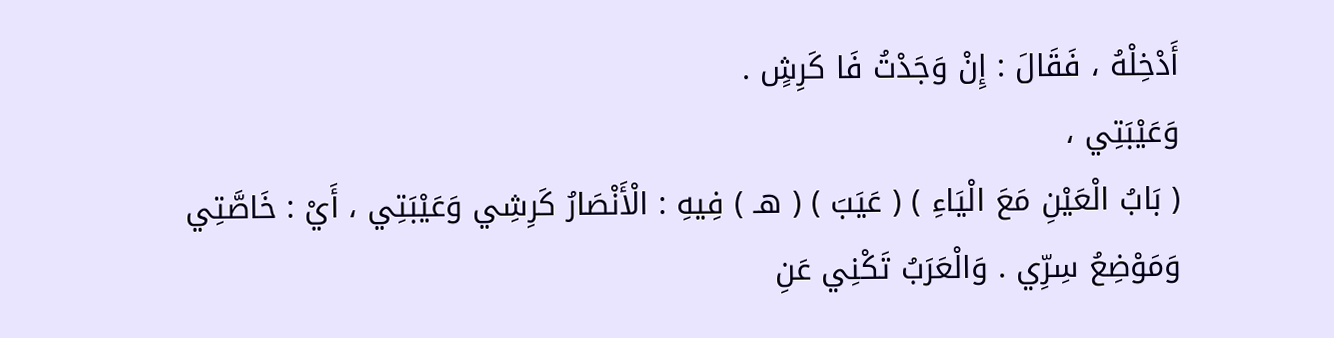أَدْخِلْهُ ، فَقَالَ : إِنْ وَجَدْتُ فَا كَرِشٍ .
وَعَيْبَتِي ،
( بَابُ الْعَيْنِ مَعَ الْيَاءِ ) ( عَيَبَ ) ( هـ ) فِيهِ : الْأَنْصَارُ كَرِشِي وَعَيْبَتِي ، أَيْ : خَاصَّتِي وَمَوْضِعُ سِرِّي . وَالْعَرَبُ تَكْنِي عَنِ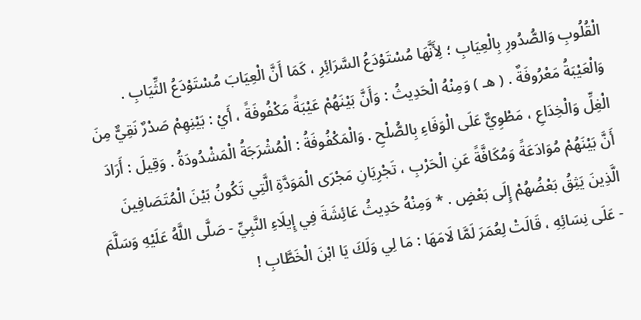الْقُلُوبِ وَالصُّدُورِ بِالْعِيَابِ ؛ لِأَنَّهَا مُسْتَوْدَعُ السَّرَائِرِ ، كَمَا أَنَّ الْعِيَابَ مُسْتَوْدَعُ الثِّيَابِ . وَالْعَيْبَةُ مَعْرُوفَةٌ . ( هـ ) وَمِنْهُ الْحَدِيثُ : وَأَنَّ بَيْنَهُمْ عَيْبَةً مَكْفُوفَةً ، أَيْ : بَيْنِهِمْ صَدْرٌ نَقِيٌّ مِنَ الْغِلِّ وَالْخِدَاعِ ، مَطْوِيٌّ عَلَى الْوَفَاءِ بِالصُّلْحِ . وَالْمَكْفُوفَةُ : الْمُشْرَجَةُ الْمَشْدُودَةُ . وَقِيلَ : أَرَادَ أَنَّ بَيْنَهُمْ مُوَادَعَةً وَمُكَافَّةً عَنِ الْحَرْبِ ، تَجْرِيَانِ مَجْرَى الْمَوَدَّةِ الَّتِي تَكُونُ بَيْنَ الْمُتَصَافِينَ الَّذِينَ يَثِقُ بَعْضُهُمْ إِلَى بَعْضٍ . * وَمِنْهُ حَدِيثُ عَائِشَةَ فِي إِيلَاءِ النَّبِيِّ - صَلَّى اللَّهُ عَلَيْهِ وَسَلَّمَ - عَلَى نِسَائِهِ ، قَالَتْ لِعُمَرَ لَمَّا لَامَهَا : مَا لِي وَلَكَ يَا ابْنَ الْخَطَّابِ !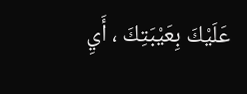عَلَيْكَ بِعَيْبَتِكَ ، أَيِ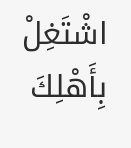اشْتَغِلْ بِأَهْلِكَ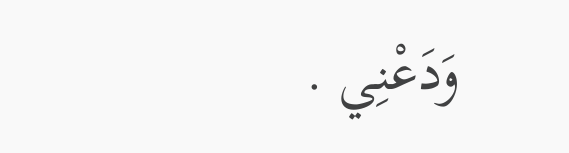وَدَعْنِي .